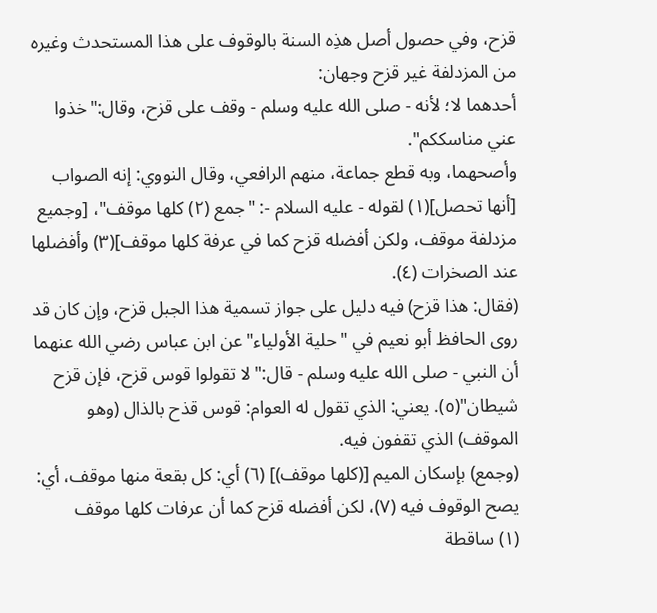قزح، وفي حصول أصل هذِه السنة بالوقوف على هذا المستحدث وغيره من المزدلفة غير قزح وجهان:
أحدهما لا؛ لأنه - صلى الله عليه وسلم - وقف على قزح، وقال:"خذوا عني مناسككم".
وأصحهما، وبه قطع جماعة، منهم الرافعي، وقال النووي: إنه الصواب [أنها تحصل](١) لقوله - عليه السلام -: "جمع (٢) كلها موقف"، [وجميع مزدلفة موقف، ولكن أفضله قزح كما في عرفة كلها موقف](٣) وأفضلها عند الصخرات (٤).
(فقال: هذا قزح) فيه دليل على جواز تسمية هذا الجبل قزح، وإن كان قد روى الحافظ أبو نعيم في "حلية الأولياء" عن ابن عباس رضي الله عنهما أن النبي - صلى الله عليه وسلم - قال:"لا تقولوا قوس قزح، فإن قزح شيطان"(٥). يعني: الذي تقول له العوام: قوس قذح بالذال (وهو الموقف) الذي تقفون فيه.
(وجمع) بإسكان الميم [(كلها موقف)] (٦) أي: كل بقعة منها موقف، أي: يصح الوقوف فيه (٧)، لكن أفضله قزح كما أن عرفات كلها موقف
(١) ساقطة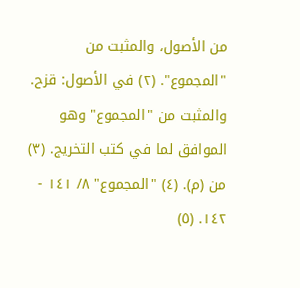من الأصول، والمثبت من "المجموع". (٢) في الأصول: قزح. والمثبت من "المجموع" وهو الموافق لما في كتب التخريج. (٣) من (م). (٤) "المجموع" ٨/ ١٤١ - ١٤٢. (٥)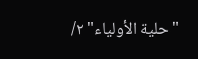"حلية الأولياء" ٢/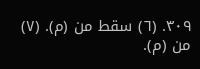٣٠٩. (٦) سقط من (م). (٧) من (م).